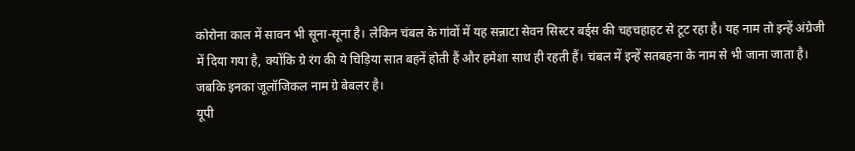कोरोना काल में सावन भी सूना-सूना है। लेकिन चंबल के गांवों में यह सन्नाटा सेवन सिस्टर बर्ड्स की चहचहाहट से टूट रहा है। यह नाम तो इन्हें अंग्रेजी में दिया गया है, क्योंकि ग्रे रंग की ये चिड़िया सात बहनें होती हैं और हमेशा साथ ही रहती हैं। चंबल में इन्हें सतबहना के नाम से भी जाना जाता है। जबकि इनका जूलॉजिकल नाम ग्रे बेबलर है।
यूपी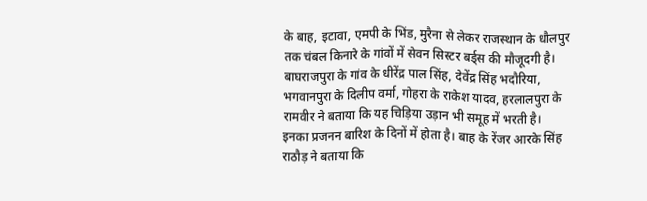के बाह, इटावा, एमपी के भिंड, मुरैना से लेकर राजस्थान के धौलपुर तक चंबल किनारे के गांवों में सेवन सिस्टर बर्ड्स की मौजूदगी है। बाघराजपुरा के गांव के धीरेंद्र पाल सिंह, देवेंद्र सिंह भदौरिया, भगवानपुरा के दिलीप वर्मा, गोहरा के राकेश यादव, हरलालपुरा के रामवीर ने बताया कि यह चिड़िया उड़ान भी समूह में भरती है।
इनका प्रजनन बारिश के दिनों में होता है। बाह के रेंजर आरके सिंह राठौड़ ने बताया कि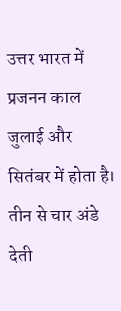उत्तर भारत में प्रजनन काल जुलाई और सितंबर में होता है। तीन से चार अंडे देती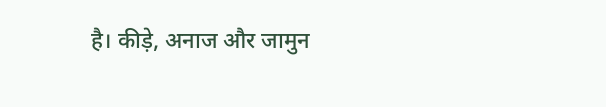है। कीड़े, अनाज और जामुन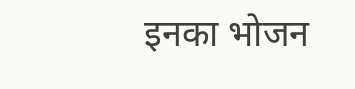इनका भोजन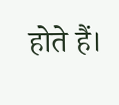होते हैं।